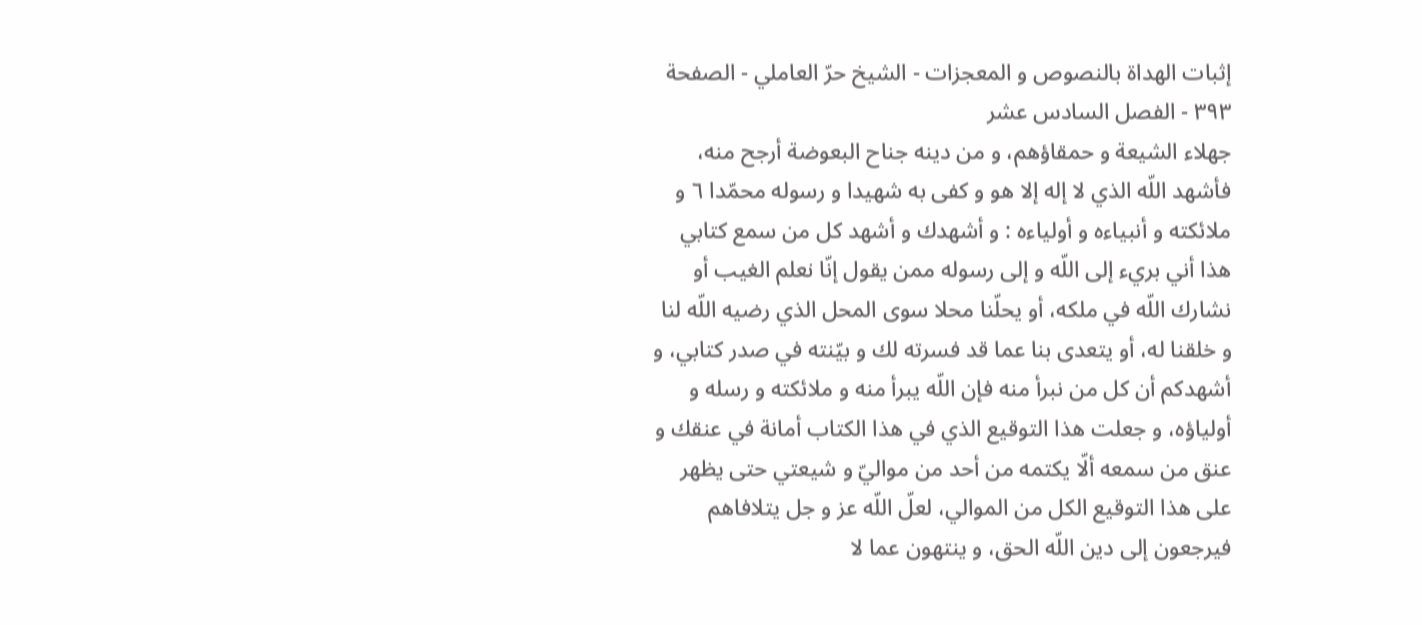إثبات الهداة بالنصوص و المعجزات - الشيخ حرّ العاملي - الصفحة ٣٩٣ - الفصل السادس عشر
جهلاء الشيعة و حمقاؤهم، و من دينه جناح البعوضة أرجح منه، فأشهد اللّه الذي لا إله إلا هو و كفى به شهيدا و رسوله محمّدا ٦ و ملائكته و أنبياءه و أولياءه : و أشهدك و أشهد كل من سمع كتابي هذا أني بريء إلى اللّه و إلى رسوله ممن يقول إنّا نعلم الغيب أو نشارك اللّه في ملكه، أو يحلّنا محلا سوى المحل الذي رضيه اللّه لنا و خلقنا له، أو يتعدى بنا عما قد فسرته لك و بيّنته في صدر كتابي، و أشهدكم أن كل من نبرأ منه فإن اللّه يبرأ منه و ملائكته و رسله و أولياؤه، و جعلت هذا التوقيع الذي في هذا الكتاب أمانة في عنقك و عنق من سمعه ألّا يكتمه من أحد من مواليّ و شيعتي حتى يظهر على هذا التوقيع الكل من الموالي، لعلّ اللّه عز و جل يتلافاهم فيرجعون إلى دين اللّه الحق، و ينتهون عما لا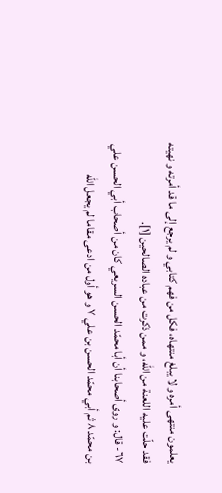يعلمون منتهى أمره و لا يبلغ منتهاه، فكل من فهم كتابي و لم يرجع إلى ما قد أمرته و نهيته فقد حلّت عليه اللعنة من اللّه، و ممن ذكرت من عباده الصالحين [١].
٦٧- قال: و روى أصحابنا أن أبا محمّد الحسن السريعي كان من أصحاب أبي الحسن علي بن محمّد ٨ ثم أبي محمّد الحسن بن علي ٧ و هو أول من ادعى مقاما لم يجعل اللّه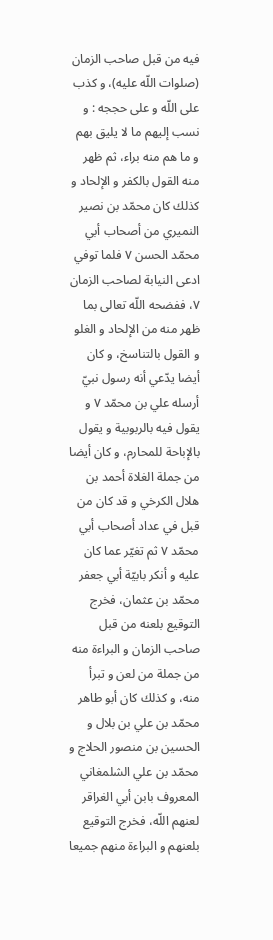فيه من قبل صاحب الزمان (صلوات اللّه عليه)، و كذب على اللّه و على حججه : و نسب إليهم ما لا يليق بهم و ما هم منه براء، ثم ظهر منه القول بالكفر و الإلحاد و كذلك كان محمّد بن نصير النميري من أصحاب أبي محمّد الحسن ٧ فلما توفي ادعى النيابة لصاحب الزمان ٧، ففضحه اللّه تعالى بما ظهر منه من الإلحاد و الغلو و القول بالتناسخ، و كان أيضا يدّعي أنه رسول نبيّ أرسله علي بن محمّد ٧ و يقول فيه بالربوبية و يقول بالإباحة للمحارم، و كان أيضا من جملة الغلاة أحمد بن هلال الكرخي و قد كان من قبل في عداد أصحاب أبي محمّد ٧ ثم تغيّر عما كان عليه و أنكر بابيّة أبي جعفر محمّد بن عثمان، فخرج التوقيع بلعنه من قبل صاحب الزمان و البراءة منه من جملة من لعن و تبرأ منه، و كذلك كان أبو طاهر محمّد بن علي بن بلال و الحسين بن منصور الحلاج و محمّد بن علي الشلمغاني المعروف بابن أبي الغراقر لعنهم اللّه، فخرج التوقيع بلعنهم و البراءة منهم جميعا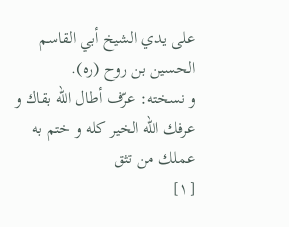على يدي الشيخ أبي القاسم الحسين بن روح (ره).
و نسخته: عرّف أطال اللّه بقاك و عرفك اللّه الخير كله و ختم به عملك من تثق
[١]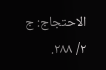الاحتجاج: ج ٢/ ٢٨٨.